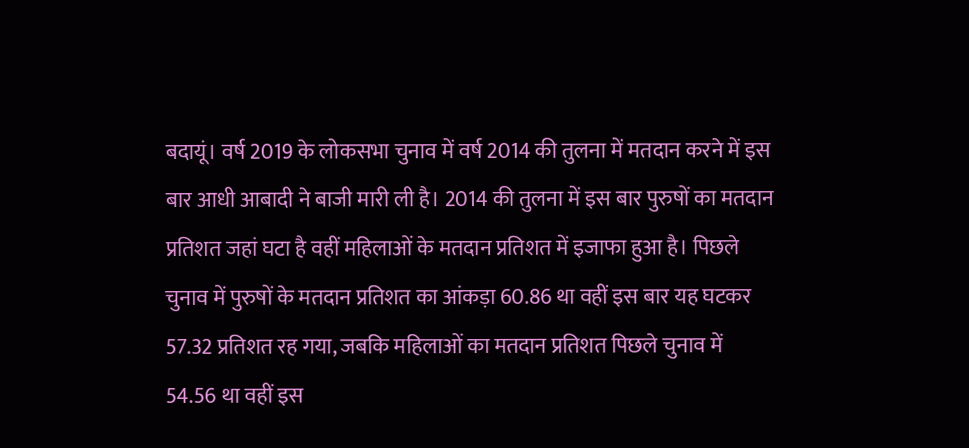बदायूं। वर्ष 2019 के लोकसभा चुनाव में वर्ष 2014 की तुलना में मतदान करने में इस बार आधी आबादी ने बाजी मारी ली है। 2014 की तुलना में इस बार पुरुषों का मतदान प्रतिशत जहां घटा है वहीं महिलाओं के मतदान प्रतिशत में इजाफा हुआ है। पिछले चुनाव में पुरुषों के मतदान प्रतिशत का आंकड़ा 60.86 था वहीं इस बार यह घटकर 57.32 प्रतिशत रह गया, जबकि महिलाओं का मतदान प्रतिशत पिछले चुनाव में 54.56 था वहीं इस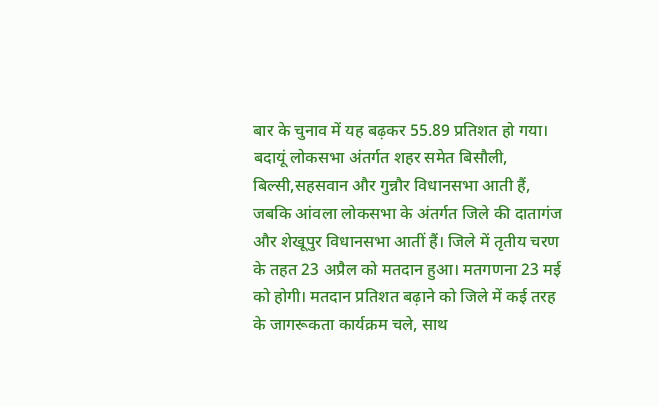बार के चुनाव में यह बढ़कर 55.89 प्रतिशत हो गया।
बदायूं लोकसभा अंतर्गत शहर समेत बिसौली, बिल्सी,सहसवान और गुन्नौर विधानसभा आती हैं, जबकि आंवला लोकसभा के अंतर्गत जिले की दातागंज और शेखूपुर विधानसभा आतीं हैं। जिले में तृतीय चरण के तहत 23 अप्रैल को मतदान हुआ। मतगणना 23 मई को होगी। मतदान प्रतिशत बढ़ाने को जिले में कई तरह के जागरूकता कार्यक्रम चले, साथ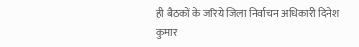ही बैठकों के जरिये जिला निर्वाचन अधिकारी दिनेश कुमार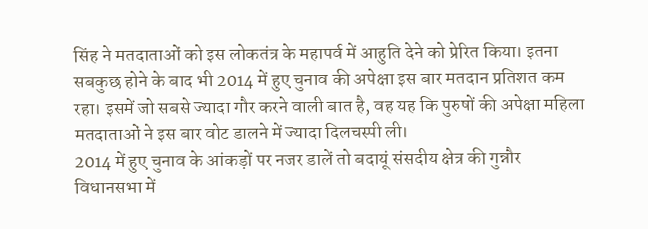सिंह ने मतदाताओं को इस लोकतंत्र के महापर्व में आहुति देने को प्रेरित किया। इतना सबकुछ होने के बाद भी 2014 में हुए चुनाव की अपेक्षा इस बार मतदान प्रतिशत कम रहा। इसमें जो सबसे ज्यादा गौर करने वाली बात है, वह यह कि पुरुषों की अपेक्षा महिला मतदाताओं ने इस बार वोट डालने में ज्यादा दिलचस्पी ली।
2014 में हुए चुनाव के आंकड़ों पर नजर डालें तो बदायूं संसदीय क्षेत्र की गुन्नौर विधानसभा में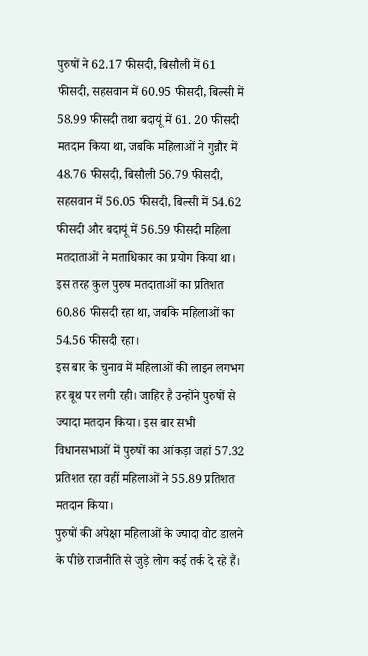पुरुषों ने 62.17 फीसदी, बिसौली में 61 फीसदी, सहसवान में 60.95 फीसदी, बिल्सी में 58.99 फीसदी तथा बदायूं में 61. 20 फीसदी मतदान किया था, जबकि महिलाओं ने गुन्नौर में 48.76 फीसदी, बिसौली 56.79 फीसदी, सहसवान में 56.05 फीसदी, बिल्सी में 54.62 फीसदी और बदायूं में 56.59 फीसदी महिला मतदाताओं ने मताधिकार का प्रयोग किया था। इस तरह कुल पुरुष मतदाताओं का प्रतिशत 60.86 फीसदी रहा था, जबकि महिलाओं का 54.56 फीसदी रहा।
इस बार के चुनाव में महिलाओं की लाइन लगभग हर बूथ पर लगी रही। जाहिर है उन्होंने पुरुषों से ज्यादा मतदान किया। इस बार सभी विधानसभाओं में पुरुषों का आंकड़ा जहां 57.32 प्रतिशत रहा वहीं महिलाओं ने 55.89 प्रतिशत मतदान किया।
पुरुषों की अपेक्षा महिलाओं के ज्यादा वोट डालने के पीछे राजनीति से जुड़े लोग कई तर्क दे रहे हैं।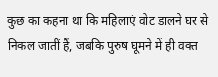कुछ का कहना था कि महिलाएं वोट डालने घर से निकल जातीं हैं, जबकि पुरुष घूमने में ही वक्त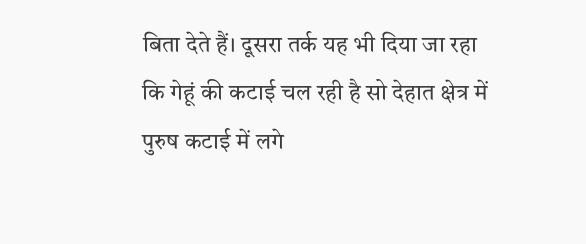बिता देते हैं। दूसरा तर्क यह भी दिया जा रहा कि गेहूं की कटाई चल रही है सो देहात क्षेत्र में पुरुष कटाई में लगे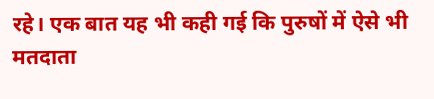रहे। एक बात यह भी कही गई कि पुरुषों में ऐसे भी मतदाता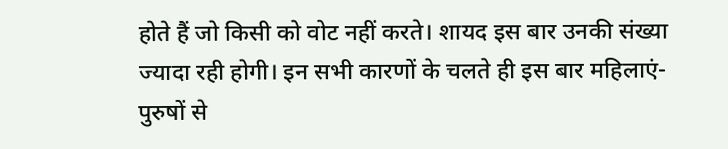होते हैं जो किसी को वोट नहीं करते। शायद इस बार उनकी संख्या ज्यादा रही होगी। इन सभी कारणों के चलते ही इस बार महिलाएं- पुरुषों से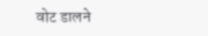वोट डालने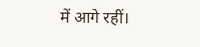में आगे रहीं।